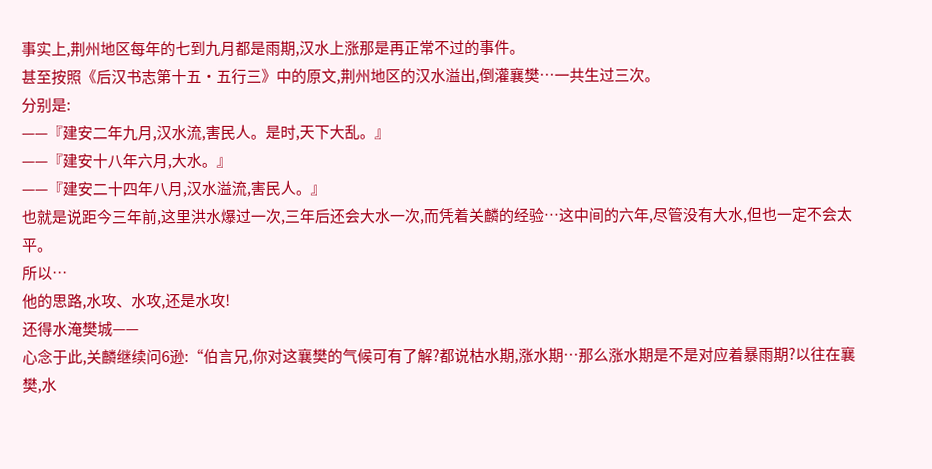事实上,荆州地区每年的七到九月都是雨期,汉水上涨那是再正常不过的事件。
甚至按照《后汉书志第十五·五行三》中的原文,荆州地区的汉水溢出,倒灌襄樊…一共生过三次。
分别是:
——『建安二年九月,汉水流,害民人。是时,天下大乱。』
——『建安十八年六月,大水。』
——『建安二十四年八月,汉水溢流,害民人。』
也就是说距今三年前,这里洪水爆过一次,三年后还会大水一次,而凭着关麟的经验…这中间的六年,尽管没有大水,但也一定不会太平。
所以…
他的思路,水攻、水攻,还是水攻!
还得水淹樊城——
心念于此,关麟继续问6逊:“伯言兄,你对这襄樊的气候可有了解?都说枯水期,涨水期…那么涨水期是不是对应着暴雨期?以往在襄樊,水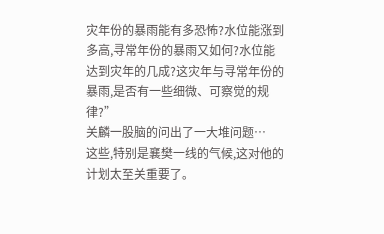灾年份的暴雨能有多恐怖?水位能涨到多高,寻常年份的暴雨又如何?水位能达到灾年的几成?这灾年与寻常年份的暴雨,是否有一些细微、可察觉的规律?”
关麟一股脑的问出了一大堆问题…
这些,特别是襄樊一线的气候,这对他的计划太至关重要了。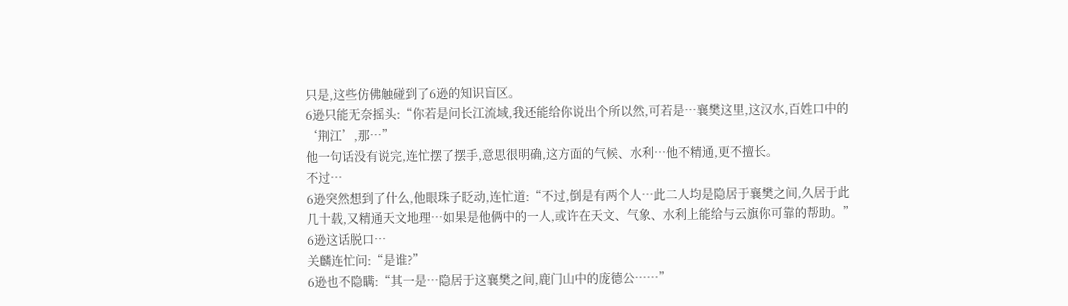只是,这些仿佛触碰到了6逊的知识盲区。
6逊只能无奈摇头:“你若是问长江流域,我还能给你说出个所以然,可若是…襄樊这里,这汉水,百姓口中的‘荆江’,那…”
他一句话没有说完,连忙摆了摆手,意思很明确,这方面的气候、水利…他不精通,更不擅长。
不过…
6逊突然想到了什么,他眼珠子眨动,连忙道:“不过,倒是有两个人…此二人均是隐居于襄樊之间,久居于此几十载,又精通天文地理…如果是他俩中的一人,或许在天文、气象、水利上能给与云旗你可靠的帮助。”
6逊这话脱口…
关麟连忙问:“是谁?”
6逊也不隐瞒:“其一是…隐居于这襄樊之间,鹿门山中的庞德公……”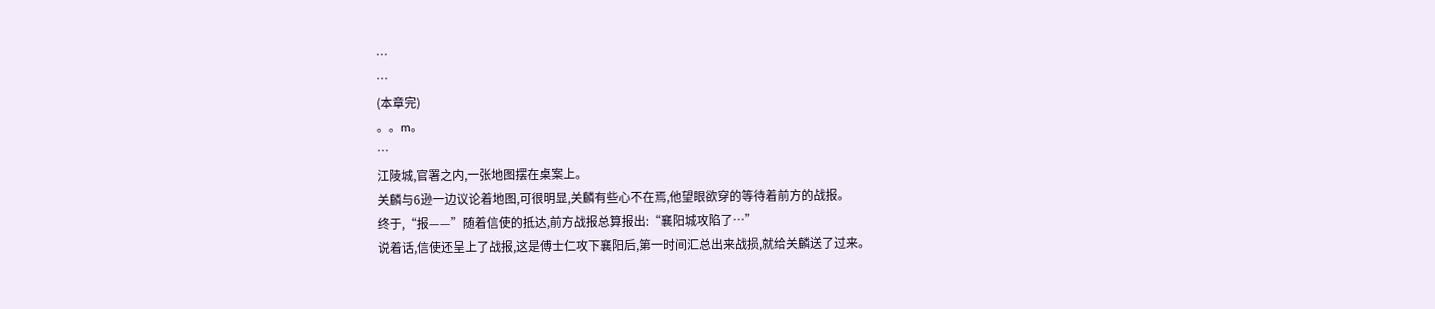…
…
(本章完)
。。m。
…
江陵城,官署之内,一张地图摆在桌案上。
关麟与6逊一边议论着地图,可很明显,关麟有些心不在焉,他望眼欲穿的等待着前方的战报。
终于,“报——”随着信使的抵达,前方战报总算报出:“襄阳城攻陷了…”
说着话,信使还呈上了战报,这是傅士仁攻下襄阳后,第一时间汇总出来战损,就给关麟送了过来。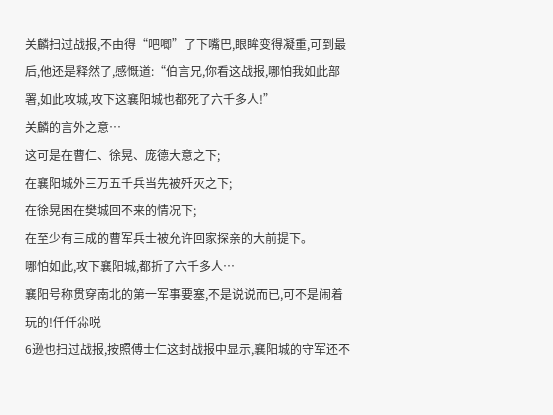关麟扫过战报,不由得“吧唧”了下嘴巴,眼眸变得凝重,可到最后,他还是释然了,感慨道:“伯言兄,你看这战报,哪怕我如此部署,如此攻城,攻下这襄阳城也都死了六千多人!”
关麟的言外之意…
这可是在曹仁、徐晃、庞德大意之下;
在襄阳城外三万五千兵当先被歼灭之下;
在徐晃困在樊城回不来的情况下;
在至少有三成的曹军兵士被允许回家探亲的大前提下。
哪怕如此,攻下襄阳城,都折了六千多人…
襄阳号称贯穿南北的第一军事要塞,不是说说而已,可不是闹着玩的!仟仟尛哾
6逊也扫过战报,按照傅士仁这封战报中显示,襄阳城的守军还不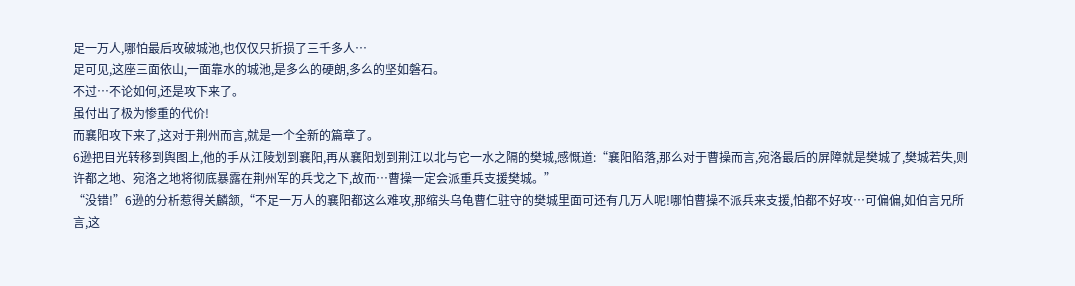足一万人,哪怕最后攻破城池,也仅仅只折损了三千多人…
足可见,这座三面依山,一面靠水的城池,是多么的硬朗,多么的坚如磐石。
不过…不论如何,还是攻下来了。
虽付出了极为惨重的代价!
而襄阳攻下来了,这对于荆州而言,就是一个全新的篇章了。
6逊把目光转移到舆图上,他的手从江陵划到襄阳,再从襄阳划到荆江以北与它一水之隔的樊城,感慨道:“襄阳陷落,那么对于曹操而言,宛洛最后的屏障就是樊城了,樊城若失,则许都之地、宛洛之地将彻底暴露在荆州军的兵戈之下,故而…曹操一定会派重兵支援樊城。”
“没错!”6逊的分析惹得关麟颔,“不足一万人的襄阳都这么难攻,那缩头乌龟曹仁驻守的樊城里面可还有几万人呢!哪怕曹操不派兵来支援,怕都不好攻…可偏偏,如伯言兄所言,这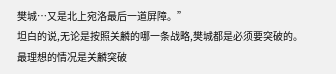樊城…又是北上宛洛最后一道屏障。”
坦白的说,无论是按照关麟的哪一条战略,樊城都是必须要突破的。
最理想的情况是关麟突破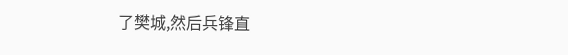了樊城,然后兵锋直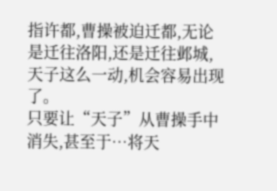指许都,曹操被迫迁都,无论是迁往洛阳,还是迁往邺城,天子这么一动,机会容易出现了。
只要让“天子”从曹操手中消失,甚至于…将天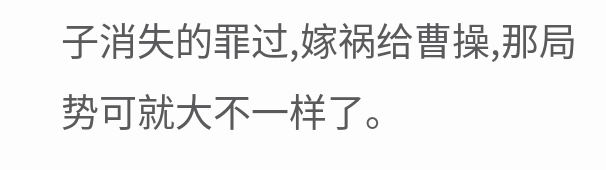子消失的罪过,嫁祸给曹操,那局势可就大不一样了。